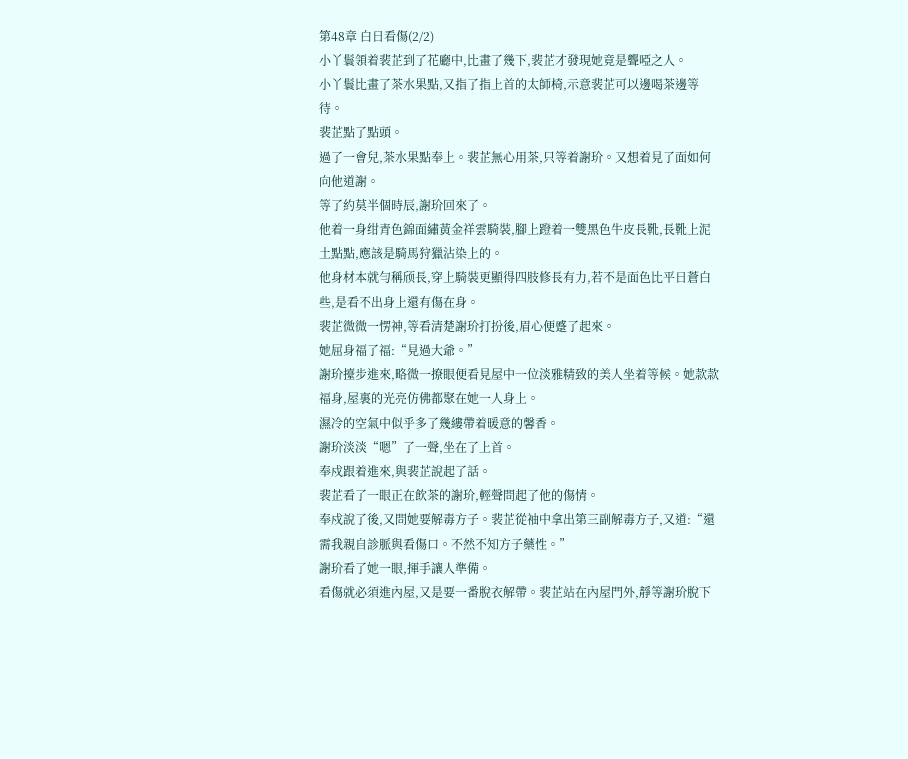第48章 白日看傷(2/2)
小丫鬟領着裴芷到了花廳中,比畫了幾下,裴芷才發現她竟是聾啞之人。
小丫鬟比畫了茶水果點,又指了指上首的太師椅,示意裴芷可以邊喝茶邊等待。
裴芷點了點頭。
過了一會兒,茶水果點奉上。裴芷無心用茶,只等着謝玠。又想着見了面如何向他道謝。
等了約莫半個時辰,謝玠回來了。
他着一身绀青色錦面繡黃金祥雲騎裝,腳上蹬着一雙黑色牛皮長靴,長靴上泥土點點,應該是騎馬狩獵沾染上的。
他身材本就勻稱颀長,穿上騎裝更顯得四肢修長有力,若不是面色比平日蒼白些,是看不出身上還有傷在身。
裴芷微微一愣神,等看清楚謝玠打扮後,眉心便蹙了起來。
她屈身福了福:“見過大爺。”
謝玠擡步進來,略微一撩眼便看見屋中一位淡雅精致的美人坐着等候。她款款福身,屋裏的光亮仿佛都聚在她一人身上。
濕冷的空氣中似乎多了幾縷帶着暖意的馨香。
謝玠淡淡“嗯”了一聲,坐在了上首。
奉戍跟着進來,與裴芷說起了話。
裴芷看了一眼正在飲茶的謝玠,輕聲問起了他的傷情。
奉戍說了後,又問她要解毒方子。裴芷從袖中拿出第三副解毒方子,又道:“還需我親自診脈與看傷口。不然不知方子藥性。”
謝玠看了她一眼,揮手讓人準備。
看傷就必須進內屋,又是要一番脫衣解帶。裴芷站在內屋門外,靜等謝玠脫下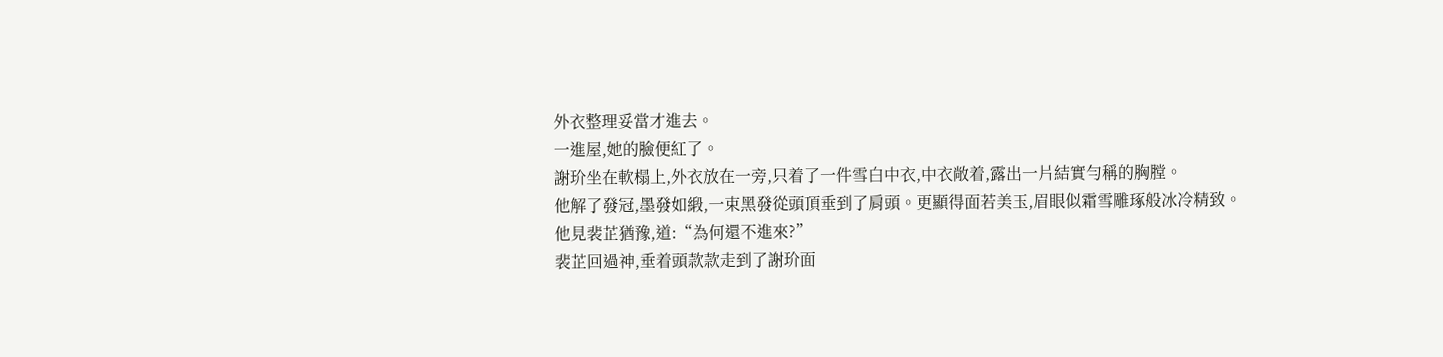外衣整理妥當才進去。
一進屋,她的臉便紅了。
謝玠坐在軟榻上,外衣放在一旁,只着了一件雪白中衣,中衣敞着,露出一片結實勻稱的胸膛。
他解了發冠,墨發如緞,一束黑發從頭頂垂到了肩頭。更顯得面若美玉,眉眼似霜雪雕琢般冰冷精致。
他見裴芷猶豫,道:“為何還不進來?”
裴芷回過神,垂着頭款款走到了謝玠面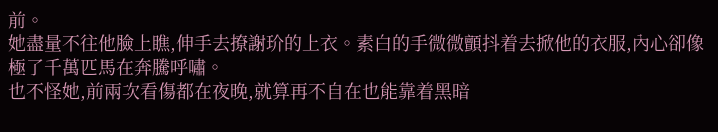前。
她盡量不往他臉上瞧,伸手去撩謝玠的上衣。素白的手微微顫抖着去掀他的衣服,內心卻像極了千萬匹馬在奔騰呼嘯。
也不怪她,前兩次看傷都在夜晚,就算再不自在也能靠着黑暗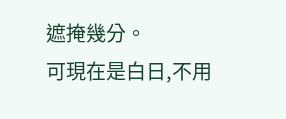遮掩幾分。
可現在是白日,不用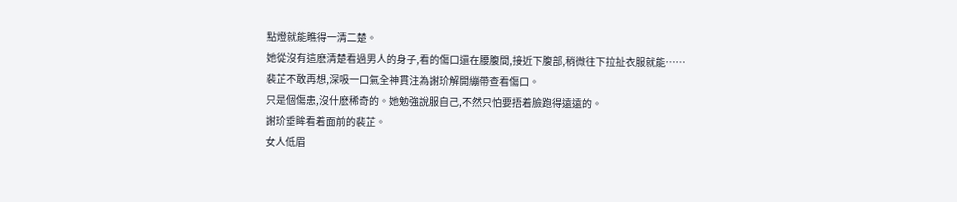點燈就能瞧得一清二楚。
她從沒有這麽清楚看過男人的身子,看的傷口還在腰腹間,接近下腹部,稍微往下拉扯衣服就能……
裴芷不敢再想,深吸一口氣全神貫注為謝玠解開繃帶查看傷口。
只是個傷患,沒什麽稀奇的。她勉強說服自己,不然只怕要捂着臉跑得遠遠的。
謝玠垂眸看着面前的裴芷。
女人低眉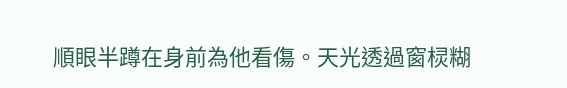順眼半蹲在身前為他看傷。天光透過窗棂糊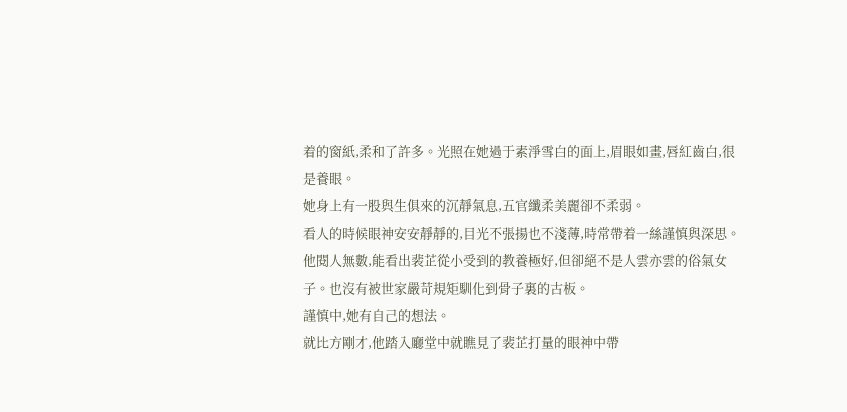着的窗紙,柔和了許多。光照在她過于素淨雪白的面上,眉眼如畫,唇紅齒白,很是養眼。
她身上有一股與生俱來的沉靜氣息,五官纖柔美麗卻不柔弱。
看人的時候眼神安安靜靜的,目光不張揚也不淺薄,時常帶着一絲謹慎與深思。
他閱人無數,能看出裴芷從小受到的教養極好,但卻絕不是人雲亦雲的俗氣女子。也沒有被世家嚴苛規矩馴化到骨子裏的古板。
謹慎中,她有自己的想法。
就比方剛才,他踏入廳堂中就瞧見了裴芷打量的眼神中帶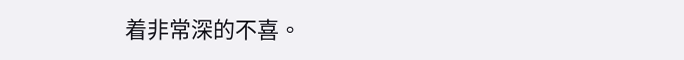着非常深的不喜。